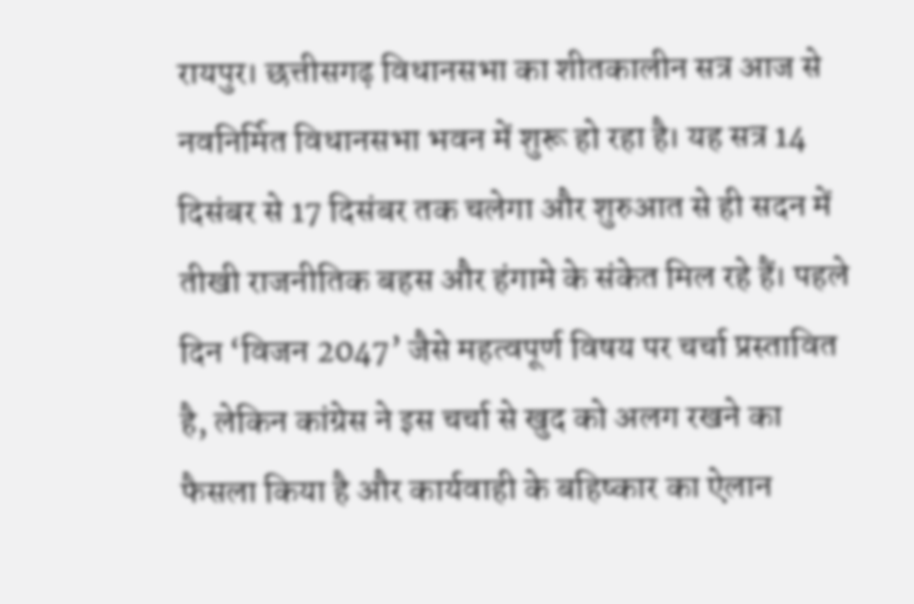रायपुर। छत्तीसगढ़ विधानसभा का शीतकालीन सत्र आज से नवनिर्मित विधानसभा भवन में शुरू हो रहा है। यह सत्र 14 दिसंबर से 17 दिसंबर तक चलेगा और शुरुआत से ही सदन में तीखी राजनीतिक बहस और हंगामे के संकेत मिल रहे हैं। पहले दिन ‘विजन 2047’ जैसे महत्वपूर्ण विषय पर चर्चा प्रस्तावित है, लेकिन कांग्रेस ने इस चर्चा से खुद को अलग रखने का फैसला किया है और कार्यवाही के बहिष्कार का ऐलान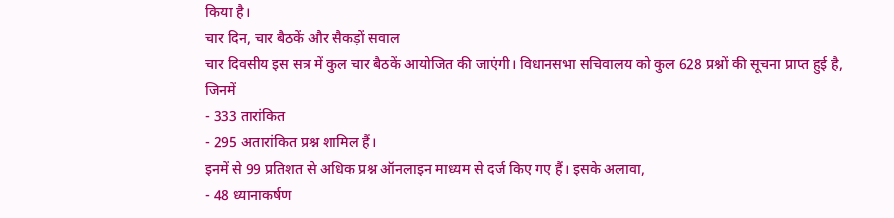किया है।
चार दिन, चार बैठकें और सैकड़ों सवाल
चार दिवसीय इस सत्र में कुल चार बैठकें आयोजित की जाएंगी। विधानसभा सचिवालय को कुल 628 प्रश्नों की सूचना प्राप्त हुई है, जिनमें
- 333 तारांकित
- 295 अतारांकित प्रश्न शामिल हैं।
इनमें से 99 प्रतिशत से अधिक प्रश्न ऑनलाइन माध्यम से दर्ज किए गए हैं। इसके अलावा,
- 48 ध्यानाकर्षण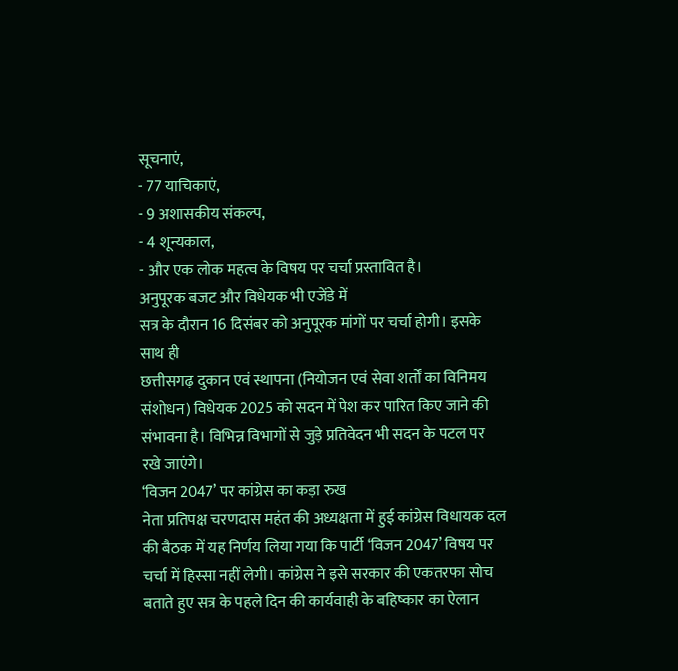सूचनाएं,
- 77 याचिकाएं,
- 9 अशासकीय संकल्प,
- 4 शून्यकाल,
- और एक लोक महत्व के विषय पर चर्चा प्रस्तावित है।
अनुपूरक बजट और विधेयक भी एजेंडे में
सत्र के दौरान 16 दिसंबर को अनुपूरक मांगों पर चर्चा होगी। इसके साथ ही
छत्तीसगढ़ दुकान एवं स्थापना (नियोजन एवं सेवा शर्तों का विनिमय संशोधन) विधेयक 2025 को सदन में पेश कर पारित किए जाने की संभावना है। विभिन्न विभागों से जुड़े प्रतिवेदन भी सदन के पटल पर रखे जाएंगे।
‘विजन 2047’ पर कांग्रेस का कड़ा रुख
नेता प्रतिपक्ष चरणदास महंत की अध्यक्षता में हुई कांग्रेस विधायक दल की बैठक में यह निर्णय लिया गया कि पार्टी ‘विजन 2047’ विषय पर चर्चा में हिस्सा नहीं लेगी। कांग्रेस ने इसे सरकार की एकतरफा सोच बताते हुए सत्र के पहले दिन की कार्यवाही के बहिष्कार का ऐलान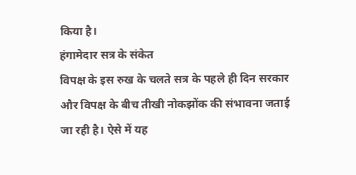किया है।
हंगामेदार सत्र के संकेत
विपक्ष के इस रुख के चलते सत्र के पहले ही दिन सरकार और विपक्ष के बीच तीखी नोकझोंक की संभावना जताई जा रही है। ऐसे में यह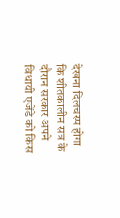देखना दिलचस्प होगा कि शीतकालीन सत्र के दौरान सरकार अपने विधायी एजेंडे को किस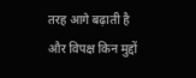तरह आगे बढ़ाती है और विपक्ष किन मुद्दों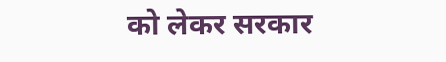को लेकर सरकार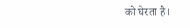को घेरता है।